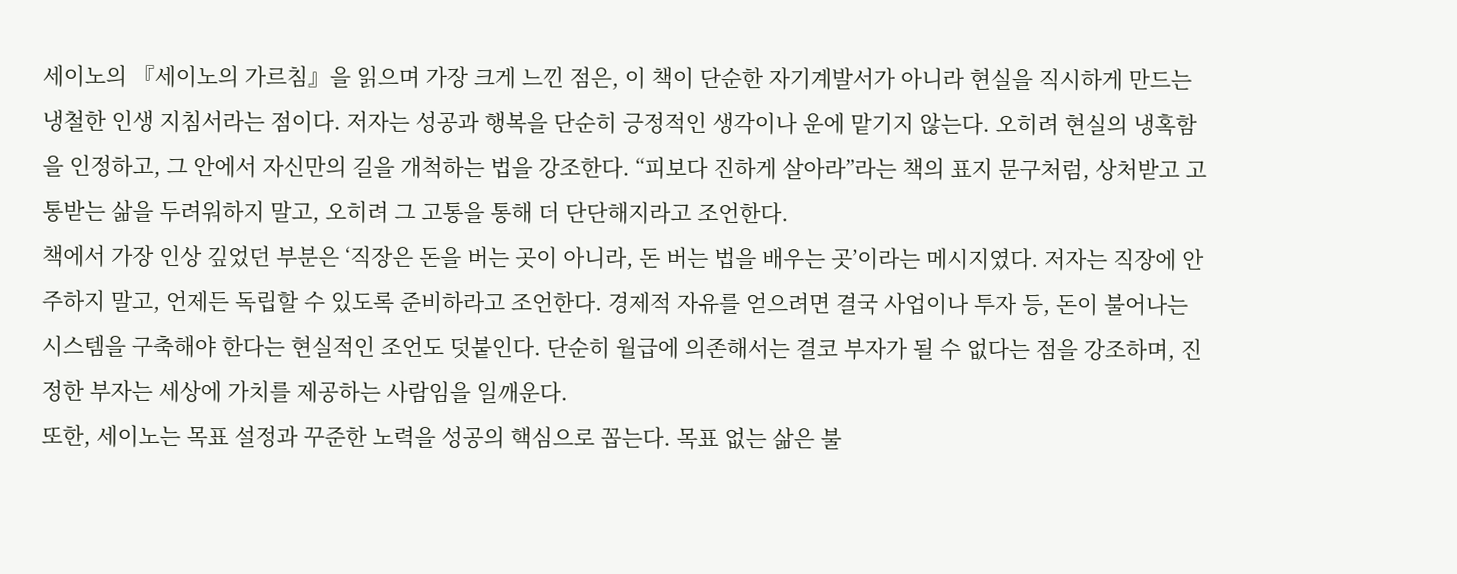세이노의 『세이노의 가르침』을 읽으며 가장 크게 느낀 점은, 이 책이 단순한 자기계발서가 아니라 현실을 직시하게 만드는 냉철한 인생 지침서라는 점이다. 저자는 성공과 행복을 단순히 긍정적인 생각이나 운에 맡기지 않는다. 오히려 현실의 냉혹함을 인정하고, 그 안에서 자신만의 길을 개척하는 법을 강조한다. “피보다 진하게 살아라”라는 책의 표지 문구처럼, 상처받고 고통받는 삶을 두려워하지 말고, 오히려 그 고통을 통해 더 단단해지라고 조언한다.
책에서 가장 인상 깊었던 부분은 ‘직장은 돈을 버는 곳이 아니라, 돈 버는 법을 배우는 곳’이라는 메시지였다. 저자는 직장에 안주하지 말고, 언제든 독립할 수 있도록 준비하라고 조언한다. 경제적 자유를 얻으려면 결국 사업이나 투자 등, 돈이 불어나는 시스템을 구축해야 한다는 현실적인 조언도 덧붙인다. 단순히 월급에 의존해서는 결코 부자가 될 수 없다는 점을 강조하며, 진정한 부자는 세상에 가치를 제공하는 사람임을 일깨운다.
또한, 세이노는 목표 설정과 꾸준한 노력을 성공의 핵심으로 꼽는다. 목표 없는 삶은 불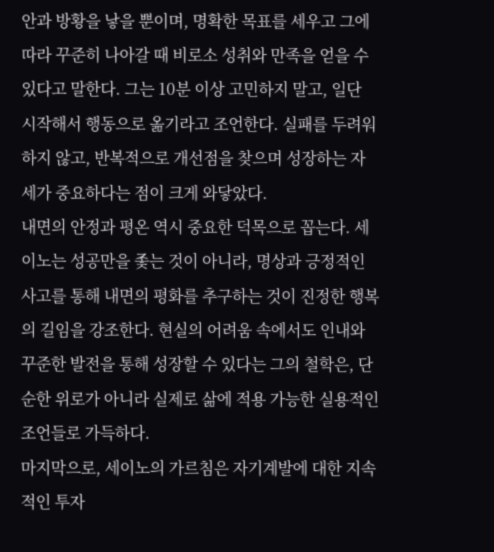안과 방황을 낳을 뿐이며, 명확한 목표를 세우고 그에 따라 꾸준히 나아갈 때 비로소 성취와 만족을 얻을 수 있다고 말한다. 그는 10분 이상 고민하지 말고, 일단 시작해서 행동으로 옮기라고 조언한다. 실패를 두려워하지 않고, 반복적으로 개선점을 찾으며 성장하는 자세가 중요하다는 점이 크게 와닿았다.
내면의 안정과 평온 역시 중요한 덕목으로 꼽는다. 세이노는 성공만을 좇는 것이 아니라, 명상과 긍정적인 사고를 통해 내면의 평화를 추구하는 것이 진정한 행복의 길임을 강조한다. 현실의 어려움 속에서도 인내와 꾸준한 발전을 통해 성장할 수 있다는 그의 철학은, 단순한 위로가 아니라 실제로 삶에 적용 가능한 실용적인 조언들로 가득하다.
마지막으로, 세이노의 가르침은 자기계발에 대한 지속적인 투자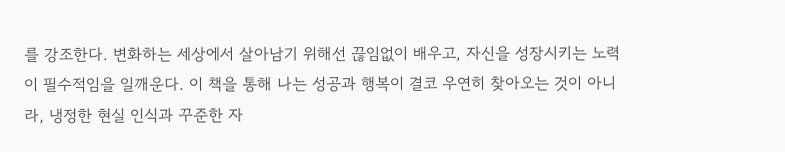를 강조한다. 변화하는 세상에서 살아남기 위해선 끊임없이 배우고, 자신을 성장시키는 노력이 필수적임을 일깨운다. 이 책을 통해 나는 성공과 행복이 결코 우연히 찾아오는 것이 아니라, 냉정한 현실 인식과 꾸준한 자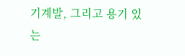기계발, 그리고 용기 있는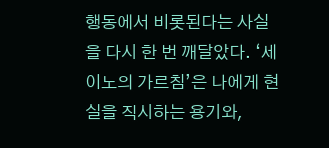행동에서 비롯된다는 사실을 다시 한 번 깨달았다. ‘세이노의 가르침’은 나에게 현실을 직시하는 용기와,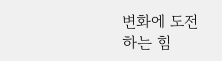변화에 도전하는 힘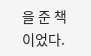을 준 책이었다.